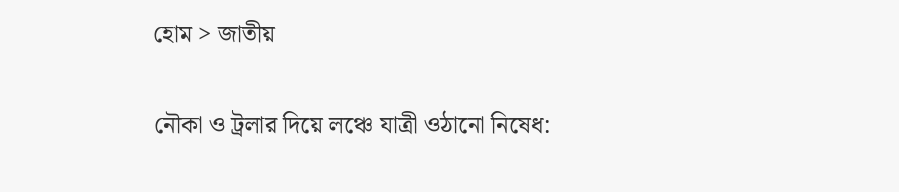হোম > জাতীয়

নৌকা ও ট্রলার দিয়ে লঞ্চে যাত্রী ওঠানো নিষেধ: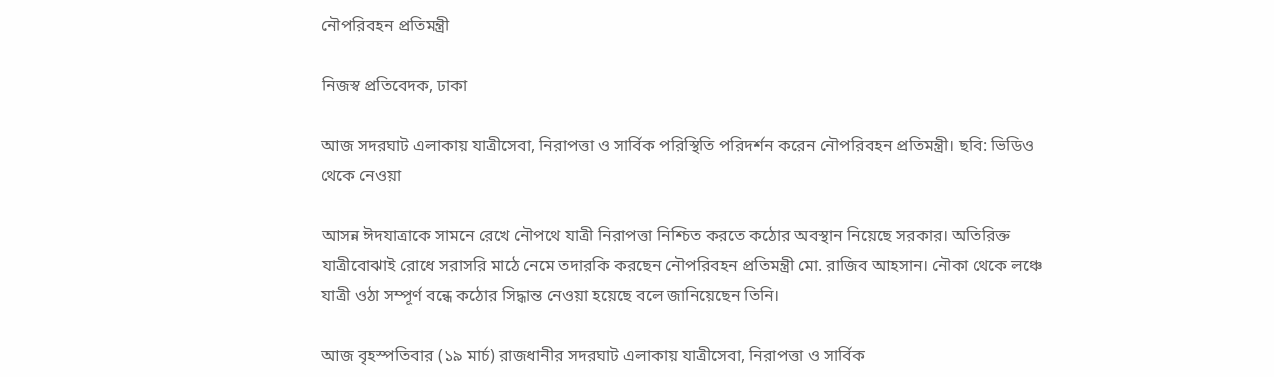নৌপরিবহন প্রতিমন্ত্রী

নিজস্ব প্রতিবেদক, ঢাকা

আজ সদরঘাট এলাকায় যাত্রীসেবা, নিরাপত্তা ও সার্বিক পরিস্থিতি পরিদর্শন করেন নৌপরিবহন প্রতিমন্ত্রী। ছবি: ভিডিও থেকে নেওয়া

আসন্ন ঈদযাত্রাকে সামনে রেখে নৌপথে যাত্রী নিরাপত্তা নিশ্চিত করতে কঠোর অবস্থান নিয়েছে সরকার। অতিরিক্ত যাত্রীবোঝাই রোধে সরাসরি মাঠে নেমে তদারকি করছেন নৌপরিবহন প্রতিমন্ত্রী মো. রাজিব আহসান। নৌকা থেকে লঞ্চে যাত্রী ওঠা সম্পূর্ণ বন্ধে কঠোর সিদ্ধান্ত নেওয়া হয়েছে বলে জানিয়েছেন তিনি।

আজ বৃহস্পতিবার (১৯ মার্চ) রাজধানীর সদরঘাট এলাকায় যাত্রীসেবা, নিরাপত্তা ও সার্বিক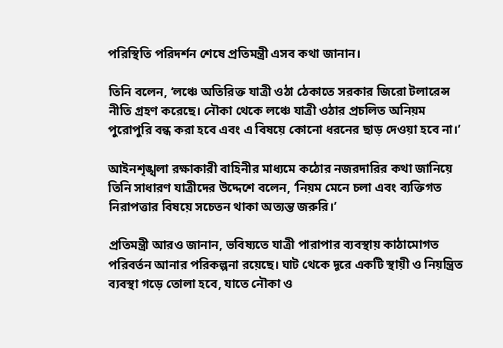পরিস্থিতি পরিদর্শন শেষে প্রতিমন্ত্রী এসব কথা জানান।

তিনি বলেন, ‘লঞ্চে অতিরিক্ত যাত্রী ওঠা ঠেকাতে সরকার জিরো টলারেন্স নীতি গ্রহণ করেছে। নৌকা থেকে লঞ্চে যাত্রী ওঠার প্রচলিত অনিয়ম পুরোপুরি বন্ধ করা হবে এবং এ বিষয়ে কোনো ধরনের ছাড় দেওয়া হবে না।’

আইনশৃঙ্খলা রক্ষাকারী বাহিনীর মাধ্যমে কঠোর নজরদারির কথা জানিয়ে তিনি সাধারণ যাত্রীদের উদ্দেশে বলেন, ‘নিয়ম মেনে চলা এবং ব্যক্তিগত নিরাপত্তার বিষয়ে সচেতন থাকা অত্যন্ত জরুরি।’

প্রতিমন্ত্রী আরও জানান, ভবিষ্যতে যাত্রী পারাপার ব্যবস্থায় কাঠামোগত পরিবর্তন আনার পরিকল্পনা রয়েছে। ঘাট থেকে দূরে একটি স্থায়ী ও নিয়ন্ত্রিত ব্যবস্থা গড়ে তোলা হবে, যাতে নৌকা ও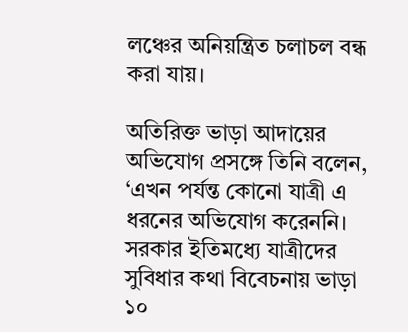লঞ্চের অনিয়ন্ত্রিত চলাচল বন্ধ করা যায়।

অতিরিক্ত ভাড়া আদায়ের অভিযোগ প্রসঙ্গে তিনি বলেন, ‘এখন পর্যন্ত কোনো যাত্রী এ ধরনের অভিযোগ করেননি। সরকার ইতিমধ্যে যাত্রীদের সুবিধার কথা বিবেচনায় ভাড়া ১০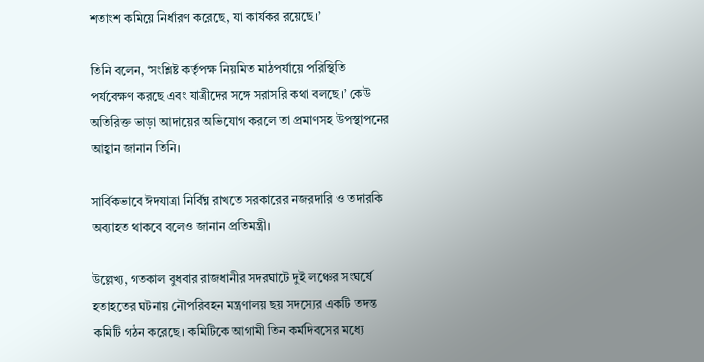শতাংশ কমিয়ে নির্ধারণ করেছে, যা কার্যকর রয়েছে।’

তিনি বলেন, ‘সংশ্লিষ্ট কর্তৃপক্ষ নিয়মিত মাঠপর্যায়ে পরিস্থিতি পর্যবেক্ষণ করছে এবং যাত্রীদের সঙ্গে সরাসরি কথা বলছে।’ কেউ অতিরিক্ত ভাড়া আদায়ের অভিযোগ করলে তা প্রমাণসহ উপস্থাপনের আহ্বান জানান তিনি।

সার্বিকভাবে ঈদযাত্রা নির্বিঘ্ন রাখতে সরকারের নজরদারি ও তদারকি অব্যাহত থাকবে বলেও জানান প্রতিমন্ত্রী।

উল্লেখ্য, গতকাল বুধবার রাজধানীর সদরঘাটে দুই লঞ্চের সংঘর্ষে হতাহতের ঘটনায় নৌপরিবহন মন্ত্রণালয় ছয় সদস্যের একটি তদন্ত কমিটি গঠন করেছে। কমিটিকে আগামী তিন কর্মদিবসের মধ্যে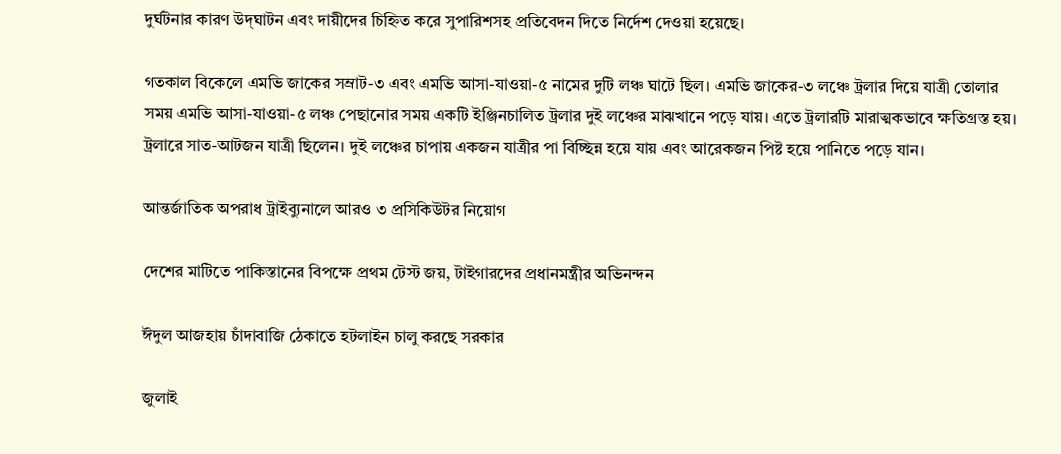দুর্ঘটনার কারণ উদ্‌ঘাটন এবং দায়ীদের চিহ্নিত করে সুপারিশসহ প্রতিবেদন দিতে নির্দেশ দেওয়া হয়েছে।

গতকাল বিকেলে এমভি জাকের সম্রাট-৩ এবং এমভি আসা-যাওয়া-৫ নামের দুটি লঞ্চ ঘাটে ছিল। এমভি জাকের-৩ লঞ্চে ট্রলার দিয়ে যাত্রী তোলার সময় এমভি আসা-যাওয়া-৫ লঞ্চ পেছানোর সময় একটি ইঞ্জিনচালিত ট্রলার দুই লঞ্চের মাঝখানে পড়ে যায়। এতে ট্রলারটি মারাত্মকভাবে ক্ষতিগ্রস্ত হয়। ট্রলারে সাত-আটজন যাত্রী ছিলেন। দুই লঞ্চের চাপায় একজন যাত্রীর পা বিচ্ছিন্ন হয়ে যায় এবং আরেকজন পিষ্ট হয়ে পানিতে পড়ে যান।

আন্তর্জাতিক অপরাধ ট্রাইব্যুনালে আরও ৩ প্রসিকিউটর নিয়োগ

দেশের মাটিতে পাকিস্তানের বিপক্ষে প্রথম টেস্ট জয়, টাইগারদের প্রধানমন্ত্রীর অভিনন্দন

ঈদুল আজহায় চাঁদাবাজি ঠেকাতে হটলাইন চালু করছে সরকার

জুলাই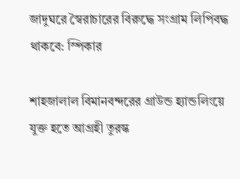জাদুঘরে স্বৈরাচারের বিরুদ্ধে সংগ্রাম লিপিবদ্ধ থাকবে: স্পিকার

শাহজালাল বিমানবন্দরের গ্রাউন্ড হ্যান্ডলিংয়ে যুক্ত হতে আগ্রহী তুরস্ক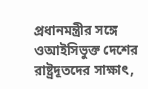প্রধানমন্ত্রীর সঙ্গে ওআইসিভুক্ত দেশের রাষ্ট্রদূতদের সাক্ষাৎ,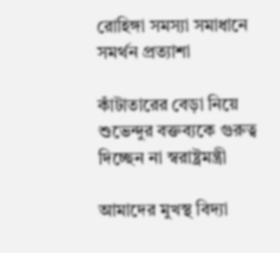রোহিঙ্গা সমস্যা সমাধানে সমর্থন প্রত্যাশা

কাঁটাতারের বেড়া নিয়ে শুভেন্দুর বক্তব্যকে গুরুত্ব দিচ্ছেন না স্বরাষ্ট্রমন্ত্রী

আমাদের মুখস্থ বিদ্যা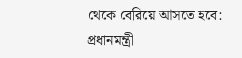থেকে বেরিয়ে আসতে হবে: প্রধানমন্ত্রী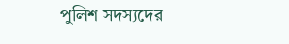পুলিশ সদস্যদের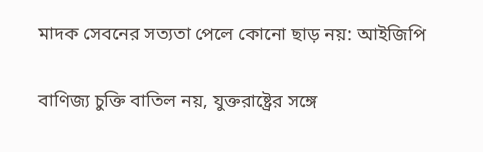মাদক সেবনের সত্যতা পেলে কোনো ছাড় নয়: আইজিপি

বাণিজ্য চুক্তি বাতিল নয়, যুক্তরাষ্ট্রের সঙ্গে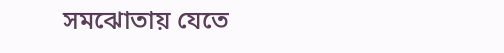সমঝোতায় যেতে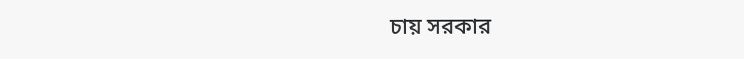চায় সরকার